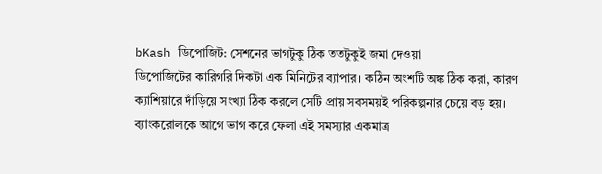bKash ডিপোজিট: সেশনের ভাগটুকু ঠিক ততটুকুই জমা দেওয়া
ডিপোজিটের কারিগরি দিকটা এক মিনিটের ব্যাপার। কঠিন অংশটি অঙ্ক ঠিক করা, কারণ ক্যাশিয়ারে দাঁড়িয়ে সংখ্যা ঠিক করলে সেটি প্রায় সবসময়ই পরিকল্পনার চেয়ে বড় হয়। ব্যাংকরোলকে আগে ভাগ করে ফেলা এই সমস্যার একমাত্র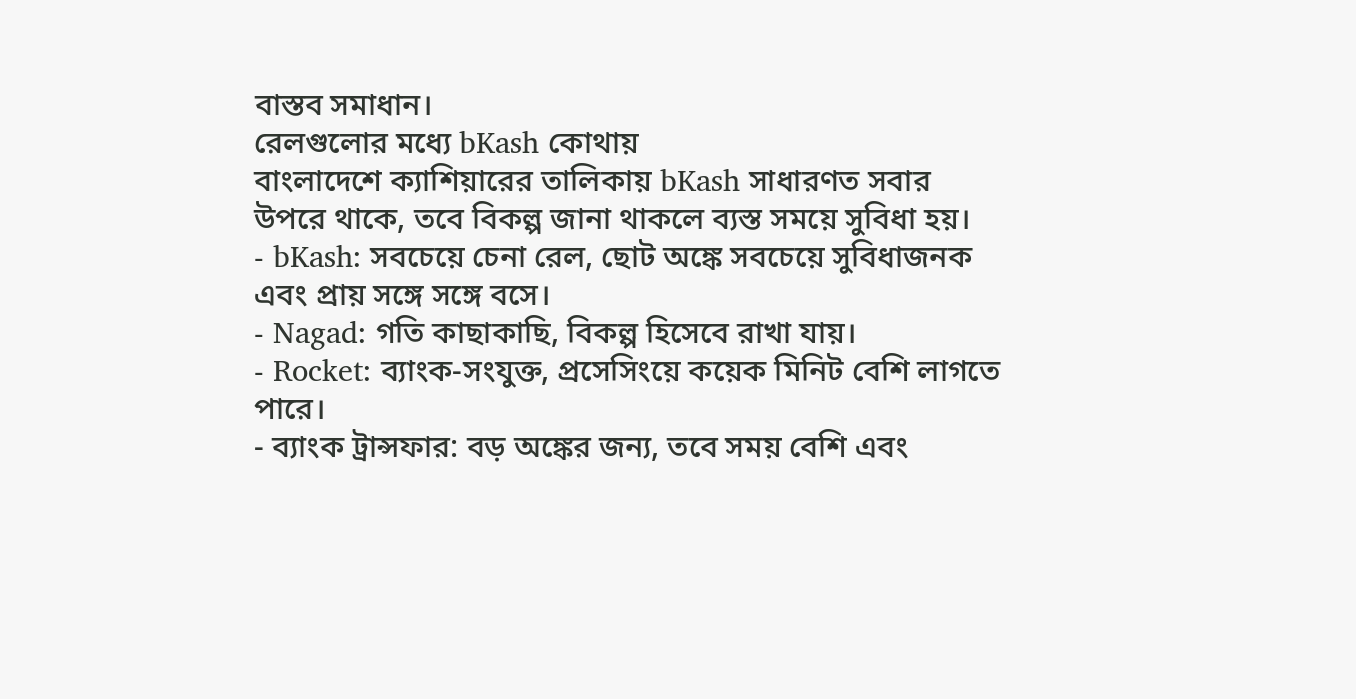বাস্তব সমাধান।
রেলগুলোর মধ্যে bKash কোথায়
বাংলাদেশে ক্যাশিয়ারের তালিকায় bKash সাধারণত সবার উপরে থাকে, তবে বিকল্প জানা থাকলে ব্যস্ত সময়ে সুবিধা হয়।
- bKash: সবচেয়ে চেনা রেল, ছোট অঙ্কে সবচেয়ে সুবিধাজনক এবং প্রায় সঙ্গে সঙ্গে বসে।
- Nagad: গতি কাছাকাছি, বিকল্প হিসেবে রাখা যায়।
- Rocket: ব্যাংক-সংযুক্ত, প্রসেসিংয়ে কয়েক মিনিট বেশি লাগতে পারে।
- ব্যাংক ট্রান্সফার: বড় অঙ্কের জন্য, তবে সময় বেশি এবং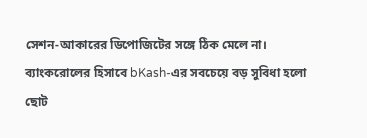সেশন-আকারের ডিপোজিটের সঙ্গে ঠিক মেলে না।
ব্যাংকরোলের হিসাবে bKash-এর সবচেয়ে বড় সুবিধা হলো ছোট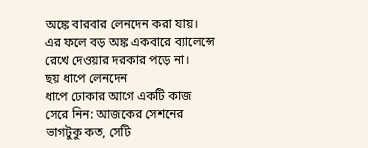অঙ্কে বারবার লেনদেন করা যায়। এর ফলে বড় অঙ্ক একবারে ব্যালেন্সে রেখে দেওয়ার দরকার পড়ে না।
ছয় ধাপে লেনদেন
ধাপে ঢোকার আগে একটি কাজ সেরে নিন: আজকের সেশনের ভাগটুকু কত, সেটি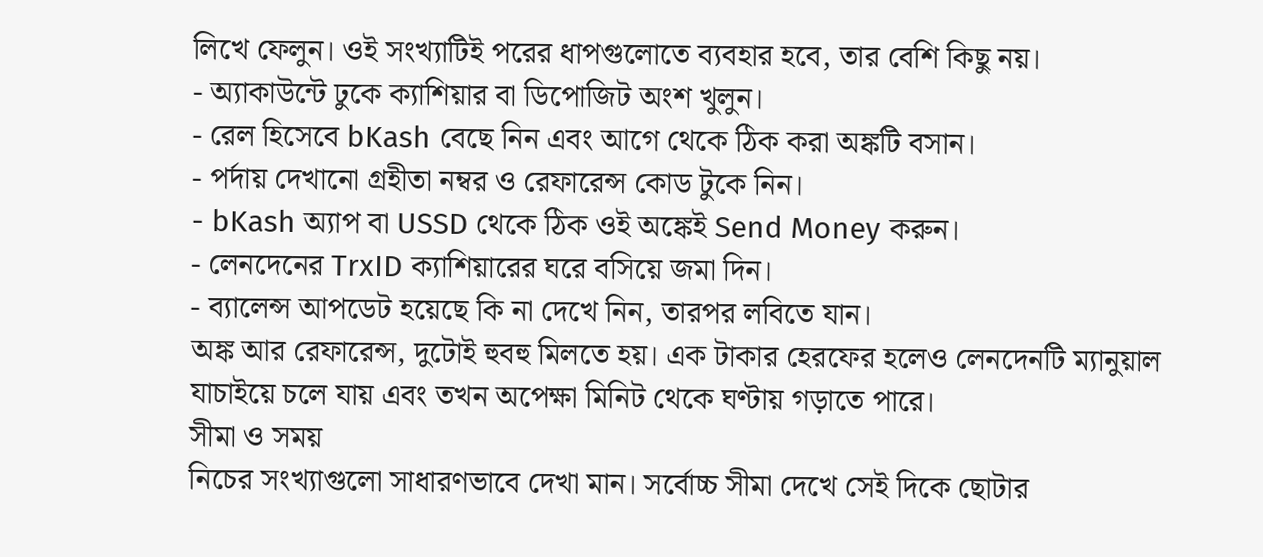লিখে ফেলুন। ওই সংখ্যাটিই পরের ধাপগুলোতে ব্যবহার হবে, তার বেশি কিছু নয়।
- অ্যাকাউন্টে ঢুকে ক্যাশিয়ার বা ডিপোজিট অংশ খুলুন।
- রেল হিসেবে bKash বেছে নিন এবং আগে থেকে ঠিক করা অঙ্কটি বসান।
- পর্দায় দেখানো গ্রহীতা নম্বর ও রেফারেন্স কোড টুকে নিন।
- bKash অ্যাপ বা USSD থেকে ঠিক ওই অঙ্কেই Send Money করুন।
- লেনদেনের TrxID ক্যাশিয়ারের ঘরে বসিয়ে জমা দিন।
- ব্যালেন্স আপডেট হয়েছে কি না দেখে নিন, তারপর লবিতে যান।
অঙ্ক আর রেফারেন্স, দুটোই হুবহু মিলতে হয়। এক টাকার হেরফের হলেও লেনদেনটি ম্যানুয়াল যাচাইয়ে চলে যায় এবং তখন অপেক্ষা মিনিট থেকে ঘণ্টায় গড়াতে পারে।
সীমা ও সময়
নিচের সংখ্যাগুলো সাধারণভাবে দেখা মান। সর্বোচ্চ সীমা দেখে সেই দিকে ছোটার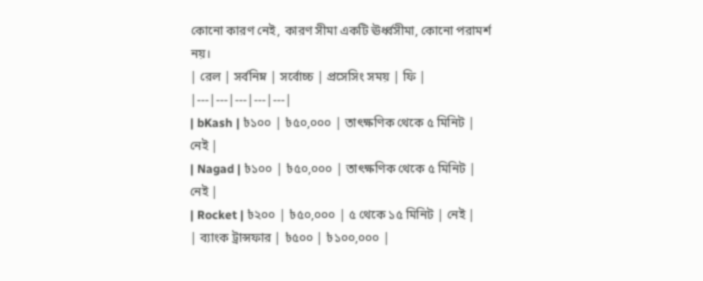কোনো কারণ নেই, কারণ সীমা একটি ঊর্ধ্বসীমা, কোনো পরামর্শ নয়।
| রেল | সর্বনিম্ন | সর্বোচ্চ | প্রসেসিং সময় | ফি |
|---|---|---|---|---|
| bKash | ৳১০০ | ৳৫০,০০০ | তাৎক্ষণিক থেকে ৫ মিনিট | নেই |
| Nagad | ৳১০০ | ৳৫০,০০০ | তাৎক্ষণিক থেকে ৫ মিনিট | নেই |
| Rocket | ৳২০০ | ৳৫০,০০০ | ৫ থেকে ১৫ মিনিট | নেই |
| ব্যাংক ট্রান্সফার | ৳৫০০ | ৳১০০,০০০ |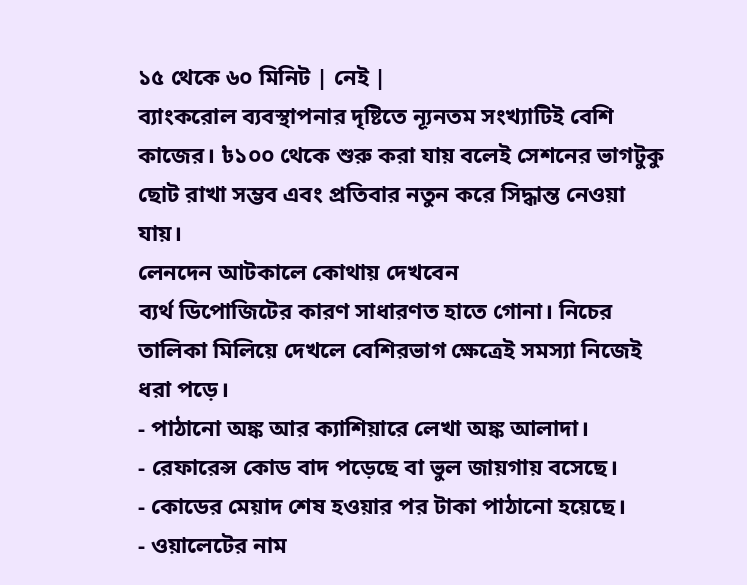১৫ থেকে ৬০ মিনিট | নেই |
ব্যাংকরোল ব্যবস্থাপনার দৃষ্টিতে ন্যূনতম সংখ্যাটিই বেশি কাজের। ৳১০০ থেকে শুরু করা যায় বলেই সেশনের ভাগটুকু ছোট রাখা সম্ভব এবং প্রতিবার নতুন করে সিদ্ধান্ত নেওয়া যায়।
লেনদেন আটকালে কোথায় দেখবেন
ব্যর্থ ডিপোজিটের কারণ সাধারণত হাতে গোনা। নিচের তালিকা মিলিয়ে দেখলে বেশিরভাগ ক্ষেত্রেই সমস্যা নিজেই ধরা পড়ে।
- পাঠানো অঙ্ক আর ক্যাশিয়ারে লেখা অঙ্ক আলাদা।
- রেফারেন্স কোড বাদ পড়েছে বা ভুল জায়গায় বসেছে।
- কোডের মেয়াদ শেষ হওয়ার পর টাকা পাঠানো হয়েছে।
- ওয়ালেটের নাম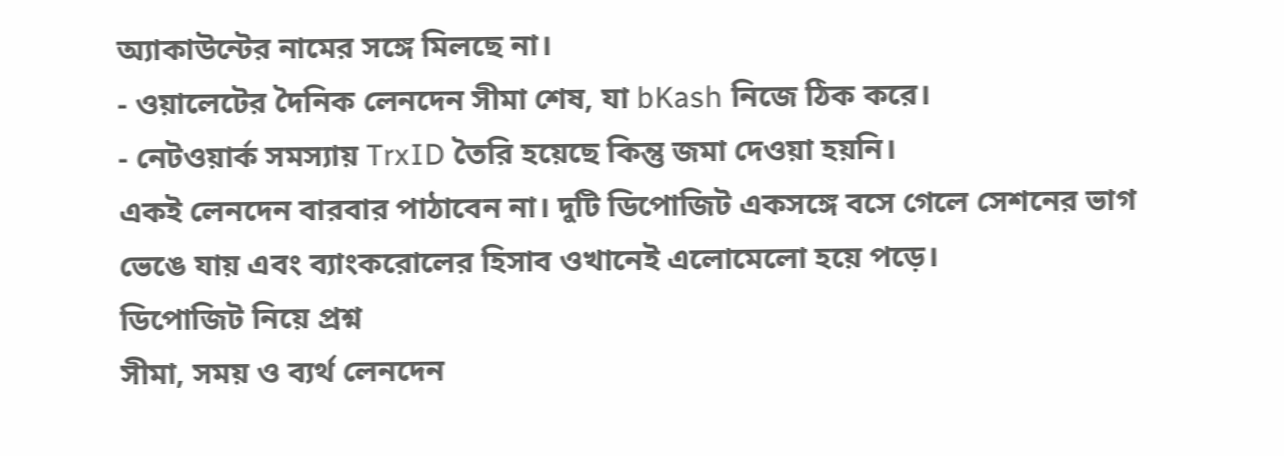অ্যাকাউন্টের নামের সঙ্গে মিলছে না।
- ওয়ালেটের দৈনিক লেনদেন সীমা শেষ, যা bKash নিজে ঠিক করে।
- নেটওয়ার্ক সমস্যায় TrxID তৈরি হয়েছে কিন্তু জমা দেওয়া হয়নি।
একই লেনদেন বারবার পাঠাবেন না। দুটি ডিপোজিট একসঙ্গে বসে গেলে সেশনের ভাগ ভেঙে যায় এবং ব্যাংকরোলের হিসাব ওখানেই এলোমেলো হয়ে পড়ে।
ডিপোজিট নিয়ে প্রশ্ন
সীমা, সময় ও ব্যর্থ লেনদেন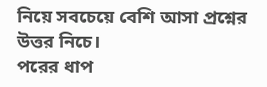নিয়ে সবচেয়ে বেশি আসা প্রশ্নের উত্তর নিচে।
পরের ধাপ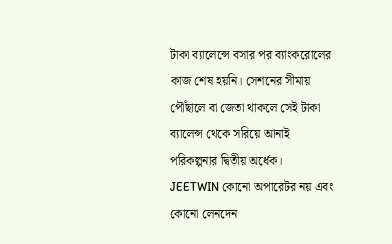টাকা ব্যালেন্সে বসার পর ব্যাংকরোলের কাজ শেষ হয়নি। সেশনের সীমায় পৌঁছালে বা জেতা থাকলে সেই টাকা ব্যালেন্স থেকে সরিয়ে আনাই পরিকল্পনার দ্বিতীয় অর্ধেক।
JEETWIN কোনো অপারেটর নয় এবং কোনো লেনদেন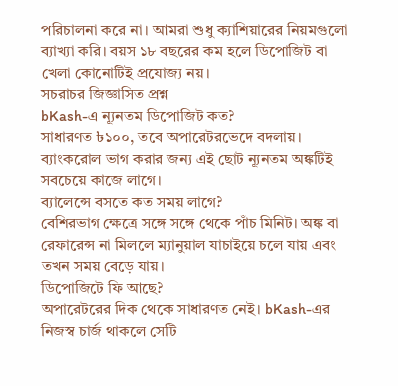পরিচালনা করে না। আমরা শুধু ক্যাশিয়ারের নিয়মগুলো ব্যাখ্যা করি। বয়স ১৮ বছরের কম হলে ডিপোজিট বা খেলা কোনোটিই প্রযোজ্য নয়।
সচরাচর জিজ্ঞাসিত প্রশ্ন
bKash-এ ন্যূনতম ডিপোজিট কত?
সাধারণত ৳১০০, তবে অপারেটরভেদে বদলায়। ব্যাংকরোল ভাগ করার জন্য এই ছোট ন্যূনতম অঙ্কটিই সবচেয়ে কাজে লাগে।
ব্যালেন্সে বসতে কত সময় লাগে?
বেশিরভাগ ক্ষেত্রে সঙ্গে সঙ্গে থেকে পাঁচ মিনিট। অঙ্ক বা রেফারেন্স না মিললে ম্যানুয়াল যাচাইয়ে চলে যায় এবং তখন সময় বেড়ে যায়।
ডিপোজিটে ফি আছে?
অপারেটরের দিক থেকে সাধারণত নেই। bKash-এর নিজস্ব চার্জ থাকলে সেটি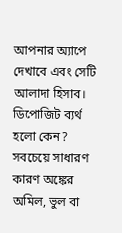আপনার অ্যাপে দেখাবে এবং সেটি আলাদা হিসাব।
ডিপোজিট ব্যর্থ হলো কেন?
সবচেয়ে সাধারণ কারণ অঙ্কের অমিল, ভুল বা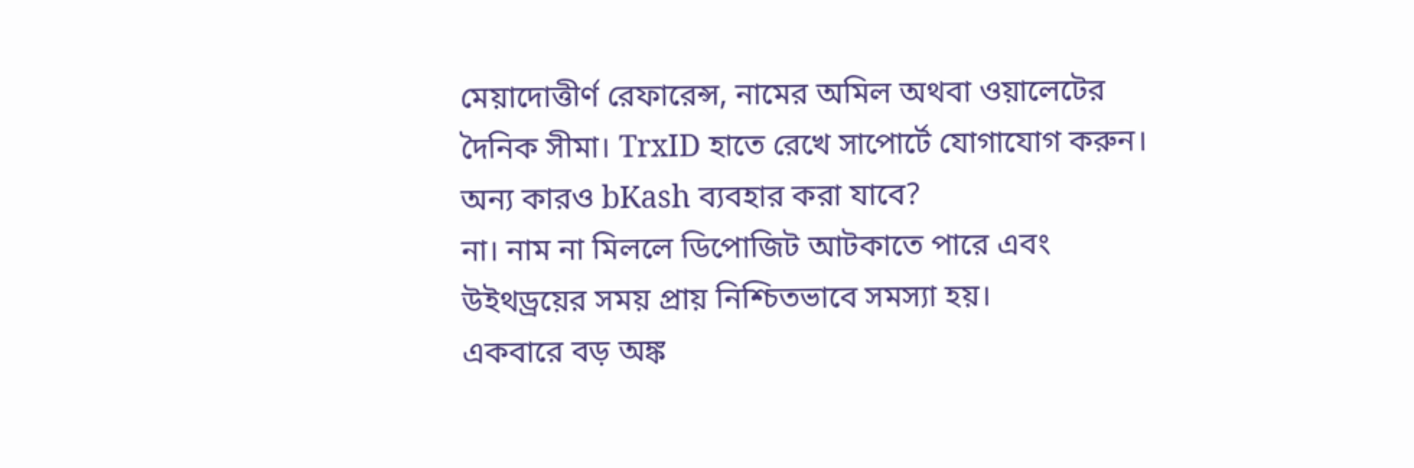মেয়াদোত্তীর্ণ রেফারেন্স, নামের অমিল অথবা ওয়ালেটের দৈনিক সীমা। TrxID হাতে রেখে সাপোর্টে যোগাযোগ করুন।
অন্য কারও bKash ব্যবহার করা যাবে?
না। নাম না মিললে ডিপোজিট আটকাতে পারে এবং উইথড্রয়ের সময় প্রায় নিশ্চিতভাবে সমস্যা হয়।
একবারে বড় অঙ্ক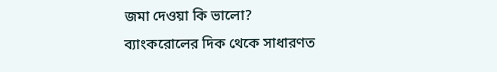জমা দেওয়া কি ভালো?
ব্যাংকরোলের দিক থেকে সাধারণত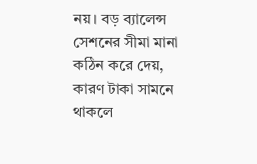নয়। বড় ব্যালেন্স সেশনের সীমা মানা কঠিন করে দেয়, কারণ টাকা সামনে থাকলে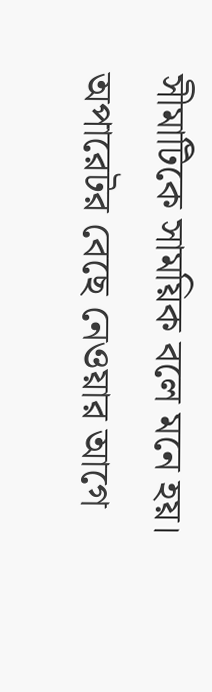সীমাটিকে সাময়িক বলে মনে হয়।
অপারেটর বেছে নেওয়ার আগে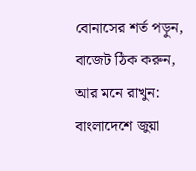বোনাসের শর্ত পড়ুন, বাজেট ঠিক করুন, আর মনে রাখুন: বাংলাদেশে জুয়া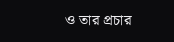ও তার প্রচার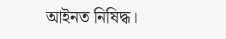আইনত নিষিদ্ধ।